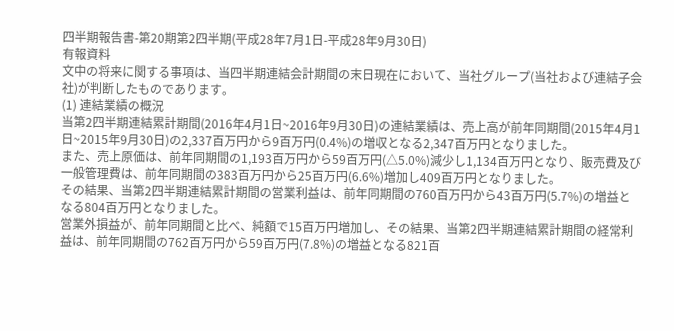四半期報告書-第20期第2四半期(平成28年7月1日-平成28年9月30日)
有報資料
文中の将来に関する事項は、当四半期連結会計期間の末日現在において、当社グループ(当社および連結子会社)が判断したものであります。
(1) 連結業績の概況
当第2四半期連結累計期間(2016年4月1日~2016年9月30日)の連結業績は、売上高が前年同期間(2015年4月1日~2015年9月30日)の2,337百万円から9百万円(0.4%)の増収となる2,347百万円となりました。
また、売上原価は、前年同期間の1,193百万円から59百万円(△5.0%)減少し1,134百万円となり、販売費及び一般管理費は、前年同期間の383百万円から25百万円(6.6%)増加し409百万円となりました。
その結果、当第2四半期連結累計期間の営業利益は、前年同期間の760百万円から43百万円(5.7%)の増益となる804百万円となりました。
営業外損益が、前年同期間と比べ、純額で15百万円増加し、その結果、当第2四半期連結累計期間の経常利益は、前年同期間の762百万円から59百万円(7.8%)の増益となる821百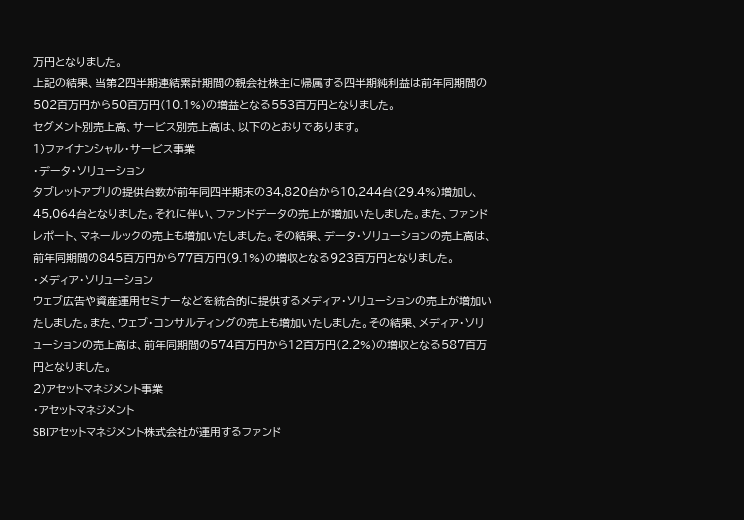万円となりました。
上記の結果、当第2四半期連結累計期間の親会社株主に帰属する四半期純利益は前年同期間の502百万円から50百万円(10.1%)の増益となる553百万円となりました。
セグメント別売上高、サービス別売上高は、以下のとおりであります。
1)ファイナンシャル・サービス事業
・データ・ソリューション
タブレットアプリの提供台数が前年同四半期末の34,820台から10,244台(29.4%)増加し、45,064台となりました。それに伴い、ファンドデータの売上が増加いたしました。また、ファンドレポート、マネールックの売上も増加いたしました。その結果、データ・ソリューションの売上高は、前年同期間の845百万円から77百万円(9.1%)の増収となる923百万円となりました。
・メディア・ソリューション
ウェブ広告や資産運用セミナーなどを統合的に提供するメディア・ソリューションの売上が増加いたしました。また、ウェブ・コンサルティングの売上も増加いたしました。その結果、メディア・ソリューションの売上高は、前年同期間の574百万円から12百万円(2.2%)の増収となる587百万円となりました。
2)アセットマネジメント事業
・アセットマネジメント
SBIアセットマネジメント株式会社が運用するファンド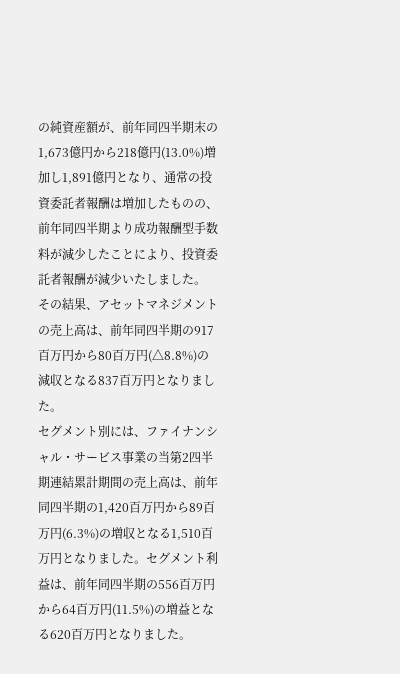の純資産額が、前年同四半期末の1,673億円から218億円(13.0%)増加し1,891億円となり、通常の投資委託者報酬は増加したものの、前年同四半期より成功報酬型手数料が減少したことにより、投資委託者報酬が減少いたしました。
その結果、アセットマネジメントの売上高は、前年同四半期の917百万円から80百万円(△8.8%)の減収となる837百万円となりました。
セグメント別には、ファイナンシャル・サービス事業の当第2四半期連結累計期間の売上高は、前年同四半期の1,420百万円から89百万円(6.3%)の増収となる1,510百万円となりました。セグメント利益は、前年同四半期の556百万円から64百万円(11.5%)の増益となる620百万円となりました。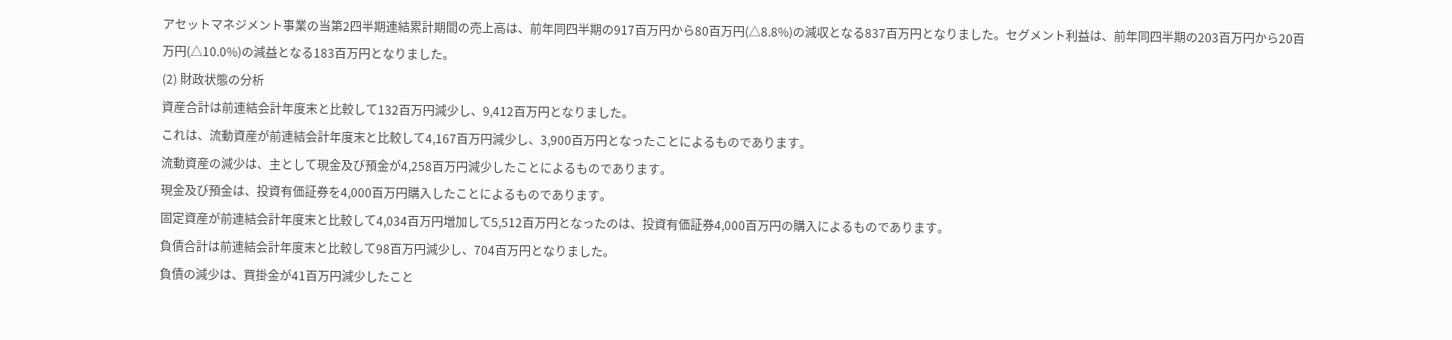アセットマネジメント事業の当第2四半期連結累計期間の売上高は、前年同四半期の917百万円から80百万円(△8.8%)の減収となる837百万円となりました。セグメント利益は、前年同四半期の203百万円から20百万円(△10.0%)の減益となる183百万円となりました。
(2) 財政状態の分析
資産合計は前連結会計年度末と比較して132百万円減少し、9,412百万円となりました。
これは、流動資産が前連結会計年度末と比較して4,167百万円減少し、3,900百万円となったことによるものであります。
流動資産の減少は、主として現金及び預金が4,258百万円減少したことによるものであります。
現金及び預金は、投資有価証券を4,000百万円購入したことによるものであります。
固定資産が前連結会計年度末と比較して4,034百万円増加して5,512百万円となったのは、投資有価証券4,000百万円の購入によるものであります。
負債合計は前連結会計年度末と比較して98百万円減少し、704百万円となりました。
負債の減少は、買掛金が41百万円減少したこと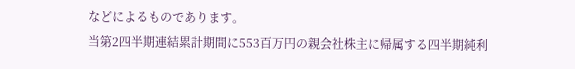などによるものであります。
当第2四半期連結累計期間に553百万円の親会社株主に帰属する四半期純利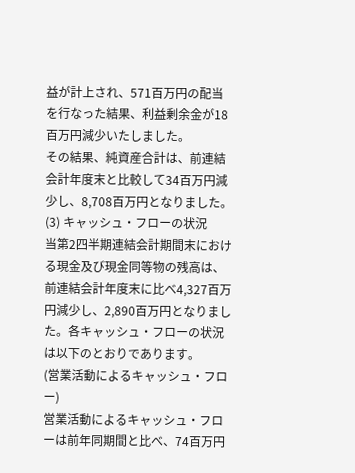益が計上され、571百万円の配当を行なった結果、利益剰余金が18百万円減少いたしました。
その結果、純資産合計は、前連結会計年度末と比較して34百万円減少し、8,708百万円となりました。
(3) キャッシュ・フローの状況
当第2四半期連結会計期間末における現金及び現金同等物の残高は、前連結会計年度末に比べ4,327百万円減少し、2,890百万円となりました。各キャッシュ・フローの状況は以下のとおりであります。
(営業活動によるキャッシュ・フロー)
営業活動によるキャッシュ・フローは前年同期間と比べ、74百万円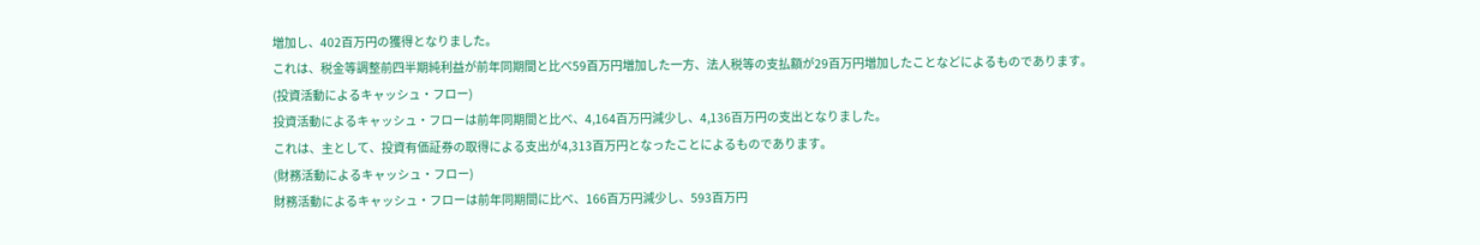増加し、402百万円の獲得となりました。
これは、税金等調整前四半期純利益が前年同期間と比べ59百万円増加した一方、法人税等の支払額が29百万円増加したことなどによるものであります。
(投資活動によるキャッシュ・フロー)
投資活動によるキャッシュ・フローは前年同期間と比べ、4,164百万円減少し、4,136百万円の支出となりました。
これは、主として、投資有価証券の取得による支出が4,313百万円となったことによるものであります。
(財務活動によるキャッシュ・フロー)
財務活動によるキャッシュ・フローは前年同期間に比べ、166百万円減少し、593百万円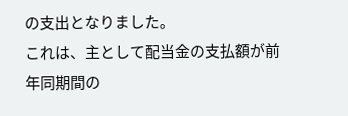の支出となりました。
これは、主として配当金の支払額が前年同期間の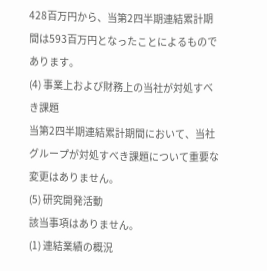428百万円から、当第2四半期連結累計期間は593百万円となったことによるものであります。
(4) 事業上および財務上の当社が対処すべき課題
当第2四半期連結累計期間において、当社グループが対処すべき課題について重要な変更はありません。
(5) 研究開発活動
該当事項はありません。
(1) 連結業績の概況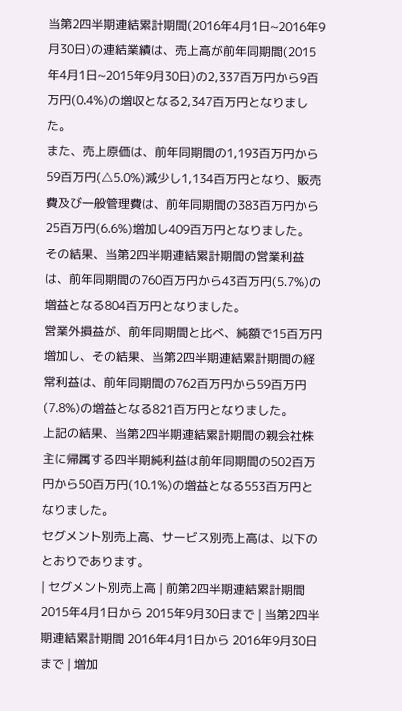当第2四半期連結累計期間(2016年4月1日~2016年9月30日)の連結業績は、売上高が前年同期間(2015年4月1日~2015年9月30日)の2,337百万円から9百万円(0.4%)の増収となる2,347百万円となりました。
また、売上原価は、前年同期間の1,193百万円から59百万円(△5.0%)減少し1,134百万円となり、販売費及び一般管理費は、前年同期間の383百万円から25百万円(6.6%)増加し409百万円となりました。
その結果、当第2四半期連結累計期間の営業利益は、前年同期間の760百万円から43百万円(5.7%)の増益となる804百万円となりました。
営業外損益が、前年同期間と比べ、純額で15百万円増加し、その結果、当第2四半期連結累計期間の経常利益は、前年同期間の762百万円から59百万円(7.8%)の増益となる821百万円となりました。
上記の結果、当第2四半期連結累計期間の親会社株主に帰属する四半期純利益は前年同期間の502百万円から50百万円(10.1%)の増益となる553百万円となりました。
セグメント別売上高、サービス別売上高は、以下のとおりであります。
| セグメント別売上高 | 前第2四半期連結累計期間 2015年4月1日から 2015年9月30日まで | 当第2四半期連結累計期間 2016年4月1日から 2016年9月30日まで | 増加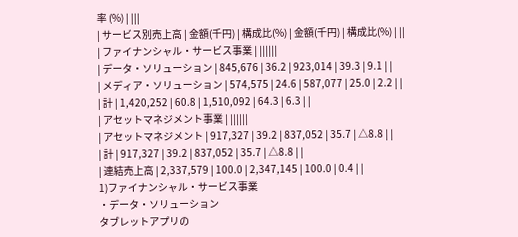率 (%) | |||
| サービス別売上高 | 金額(千円) | 構成比(%) | 金額(千円) | 構成比(%) | ||
| ファイナンシャル・サービス事業 | ||||||
| データ・ソリューション | 845,676 | 36.2 | 923,014 | 39.3 | 9.1 | |
| メディア・ソリューション | 574,575 | 24.6 | 587,077 | 25.0 | 2.2 | |
| 計 | 1,420,252 | 60.8 | 1,510,092 | 64.3 | 6.3 | |
| アセットマネジメント事業 | ||||||
| アセットマネジメント | 917,327 | 39.2 | 837,052 | 35.7 | △8.8 | |
| 計 | 917,327 | 39.2 | 837,052 | 35.7 | △8.8 | |
| 連結売上高 | 2,337,579 | 100.0 | 2,347,145 | 100.0 | 0.4 | |
1)ファイナンシャル・サービス事業
・データ・ソリューション
タブレットアプリの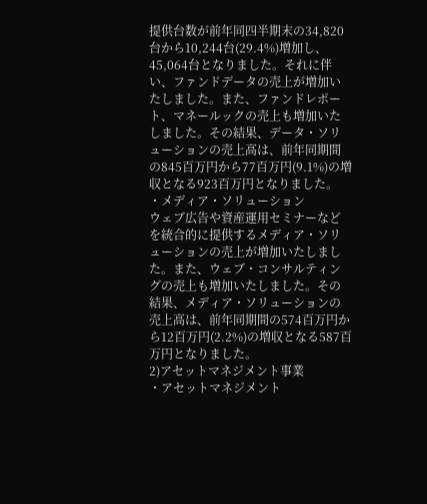提供台数が前年同四半期末の34,820台から10,244台(29.4%)増加し、45,064台となりました。それに伴い、ファンドデータの売上が増加いたしました。また、ファンドレポート、マネールックの売上も増加いたしました。その結果、データ・ソリューションの売上高は、前年同期間の845百万円から77百万円(9.1%)の増収となる923百万円となりました。
・メディア・ソリューション
ウェブ広告や資産運用セミナーなどを統合的に提供するメディア・ソリューションの売上が増加いたしました。また、ウェブ・コンサルティングの売上も増加いたしました。その結果、メディア・ソリューションの売上高は、前年同期間の574百万円から12百万円(2.2%)の増収となる587百万円となりました。
2)アセットマネジメント事業
・アセットマネジメント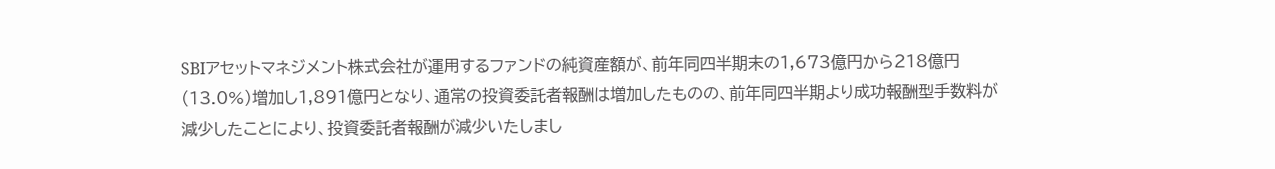SBIアセットマネジメント株式会社が運用するファンドの純資産額が、前年同四半期末の1,673億円から218億円(13.0%)増加し1,891億円となり、通常の投資委託者報酬は増加したものの、前年同四半期より成功報酬型手数料が減少したことにより、投資委託者報酬が減少いたしまし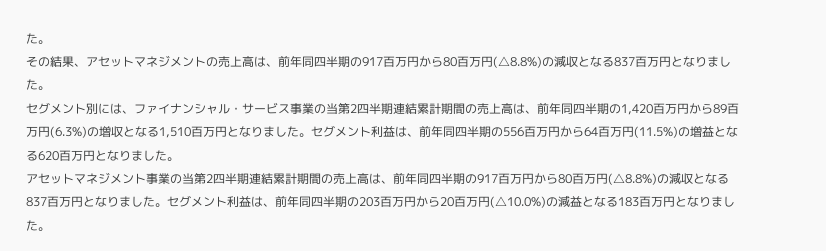た。
その結果、アセットマネジメントの売上高は、前年同四半期の917百万円から80百万円(△8.8%)の減収となる837百万円となりました。
セグメント別には、ファイナンシャル・サービス事業の当第2四半期連結累計期間の売上高は、前年同四半期の1,420百万円から89百万円(6.3%)の増収となる1,510百万円となりました。セグメント利益は、前年同四半期の556百万円から64百万円(11.5%)の増益となる620百万円となりました。
アセットマネジメント事業の当第2四半期連結累計期間の売上高は、前年同四半期の917百万円から80百万円(△8.8%)の減収となる837百万円となりました。セグメント利益は、前年同四半期の203百万円から20百万円(△10.0%)の減益となる183百万円となりました。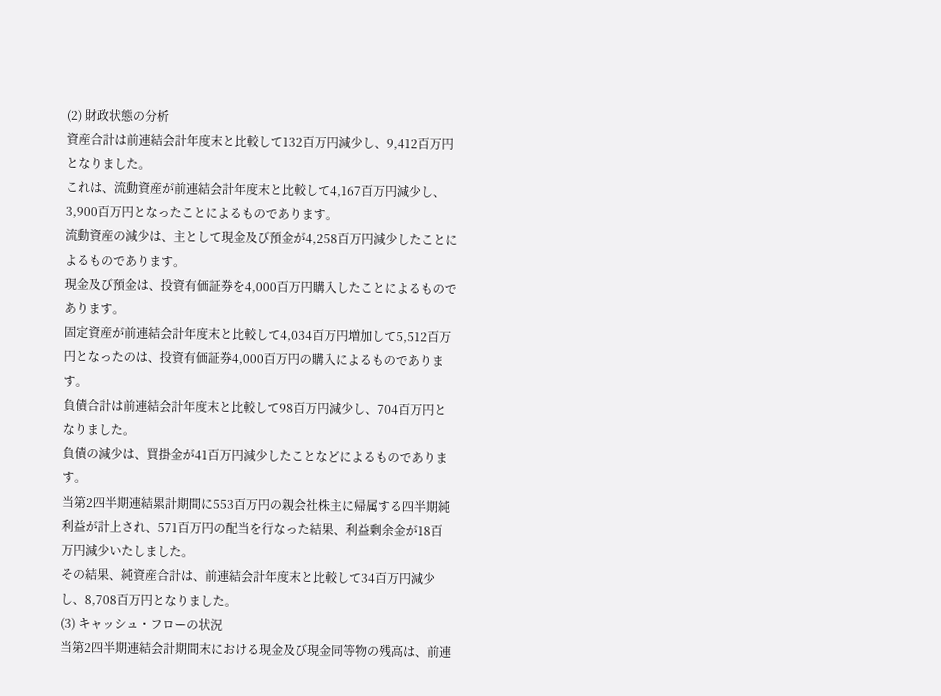(2) 財政状態の分析
資産合計は前連結会計年度末と比較して132百万円減少し、9,412百万円となりました。
これは、流動資産が前連結会計年度末と比較して4,167百万円減少し、3,900百万円となったことによるものであります。
流動資産の減少は、主として現金及び預金が4,258百万円減少したことによるものであります。
現金及び預金は、投資有価証券を4,000百万円購入したことによるものであります。
固定資産が前連結会計年度末と比較して4,034百万円増加して5,512百万円となったのは、投資有価証券4,000百万円の購入によるものであります。
負債合計は前連結会計年度末と比較して98百万円減少し、704百万円となりました。
負債の減少は、買掛金が41百万円減少したことなどによるものであります。
当第2四半期連結累計期間に553百万円の親会社株主に帰属する四半期純利益が計上され、571百万円の配当を行なった結果、利益剰余金が18百万円減少いたしました。
その結果、純資産合計は、前連結会計年度末と比較して34百万円減少し、8,708百万円となりました。
(3) キャッシュ・フローの状況
当第2四半期連結会計期間末における現金及び現金同等物の残高は、前連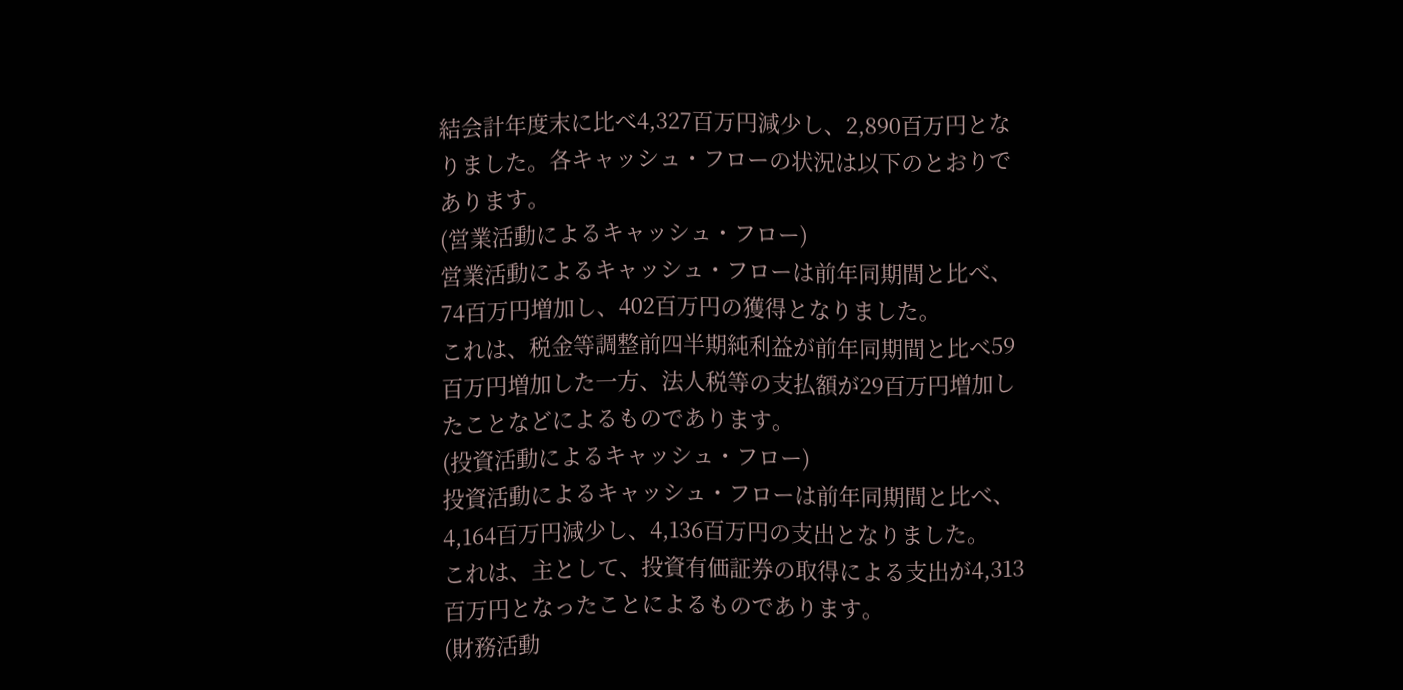結会計年度末に比べ4,327百万円減少し、2,890百万円となりました。各キャッシュ・フローの状況は以下のとおりであります。
(営業活動によるキャッシュ・フロー)
営業活動によるキャッシュ・フローは前年同期間と比べ、74百万円増加し、402百万円の獲得となりました。
これは、税金等調整前四半期純利益が前年同期間と比べ59百万円増加した一方、法人税等の支払額が29百万円増加したことなどによるものであります。
(投資活動によるキャッシュ・フロー)
投資活動によるキャッシュ・フローは前年同期間と比べ、4,164百万円減少し、4,136百万円の支出となりました。
これは、主として、投資有価証券の取得による支出が4,313百万円となったことによるものであります。
(財務活動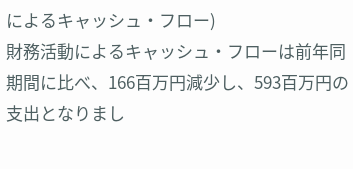によるキャッシュ・フロー)
財務活動によるキャッシュ・フローは前年同期間に比べ、166百万円減少し、593百万円の支出となりまし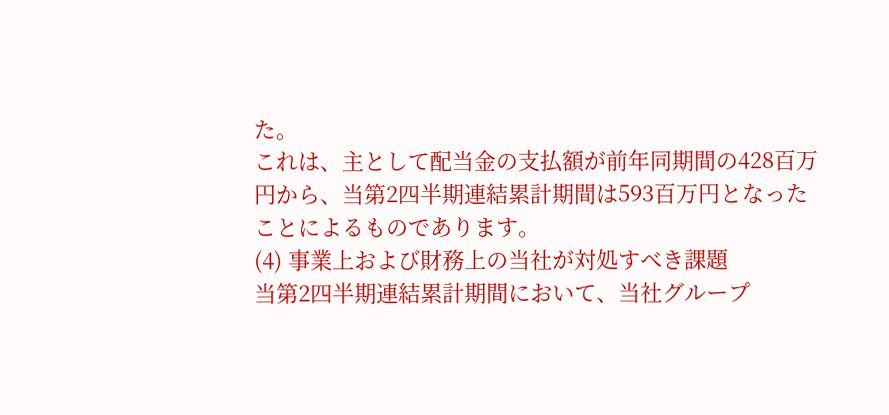た。
これは、主として配当金の支払額が前年同期間の428百万円から、当第2四半期連結累計期間は593百万円となったことによるものであります。
(4) 事業上および財務上の当社が対処すべき課題
当第2四半期連結累計期間において、当社グループ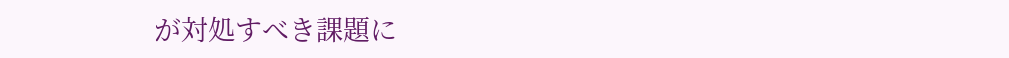が対処すべき課題に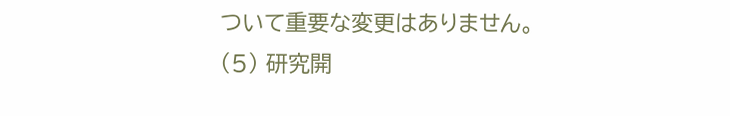ついて重要な変更はありません。
(5) 研究開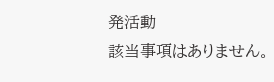発活動
該当事項はありません。